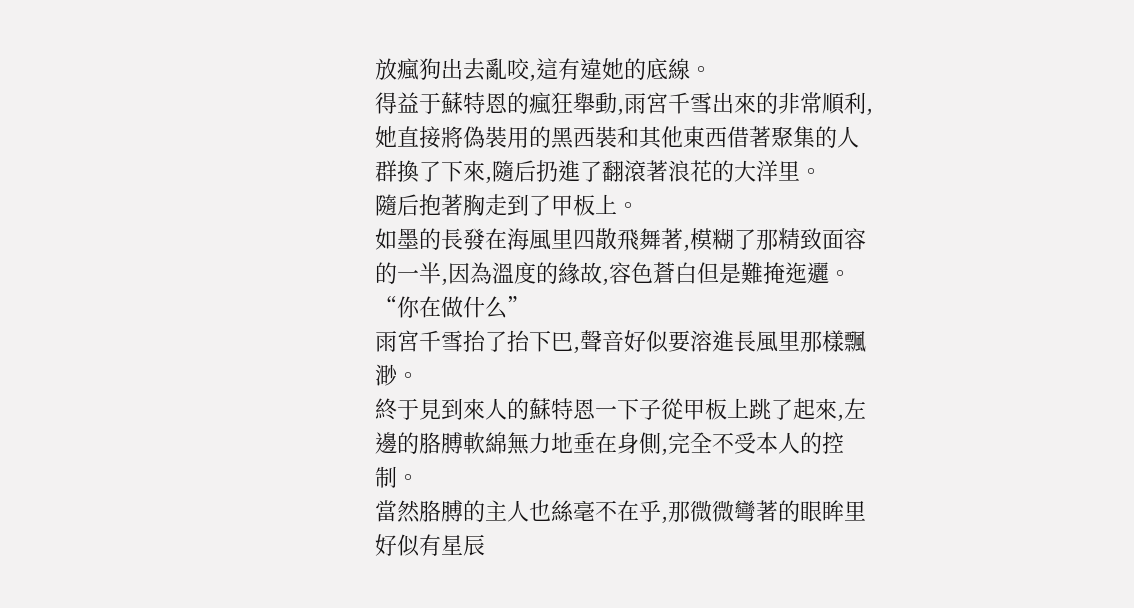放瘋狗出去亂咬,這有違她的底線。
得益于蘇特恩的瘋狂舉動,雨宮千雪出來的非常順利,她直接將偽裝用的黑西裝和其他東西借著聚集的人群換了下來,隨后扔進了翻滾著浪花的大洋里。
隨后抱著胸走到了甲板上。
如墨的長發在海風里四散飛舞著,模糊了那精致面容的一半,因為溫度的緣故,容色蒼白但是難掩迤邐。
“你在做什么”
雨宮千雪抬了抬下巴,聲音好似要溶進長風里那樣飄渺。
終于見到來人的蘇特恩一下子從甲板上跳了起來,左邊的胳膊軟綿無力地垂在身側,完全不受本人的控制。
當然胳膊的主人也絲毫不在乎,那微微彎著的眼眸里好似有星辰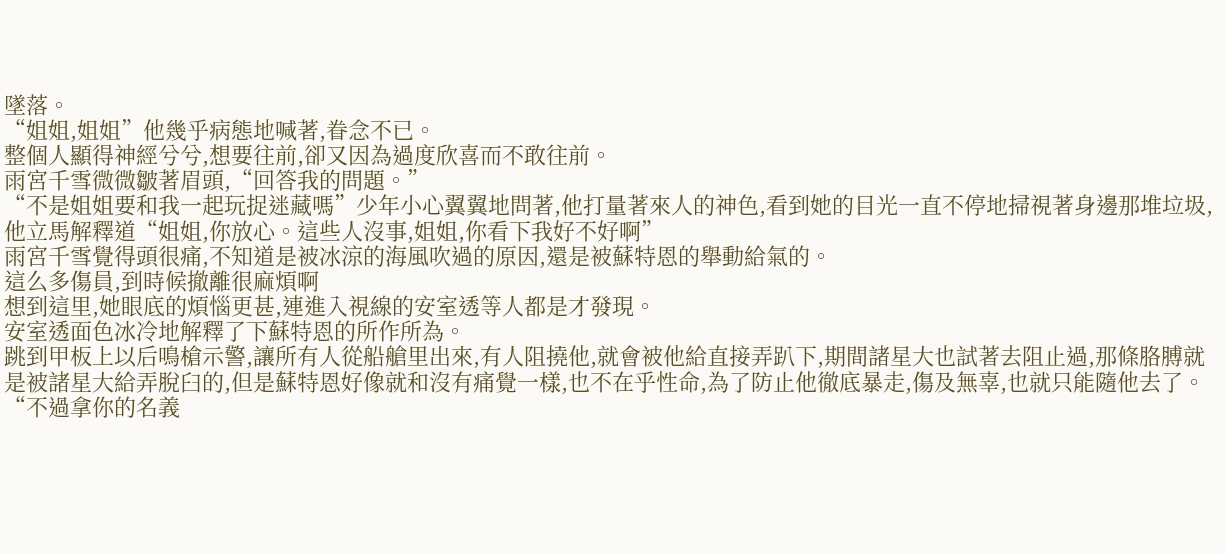墜落。
“姐姐,姐姐”他幾乎病態地喊著,眷念不已。
整個人顯得神經兮兮,想要往前,卻又因為過度欣喜而不敢往前。
雨宮千雪微微皺著眉頭,“回答我的問題。”
“不是姐姐要和我一起玩捉迷藏嗎”少年小心翼翼地問著,他打量著來人的神色,看到她的目光一直不停地掃視著身邊那堆垃圾,他立馬解釋道“姐姐,你放心。這些人沒事,姐姐,你看下我好不好啊”
雨宮千雪覺得頭很痛,不知道是被冰涼的海風吹過的原因,還是被蘇特恩的舉動給氣的。
這么多傷員,到時候撤離很麻煩啊
想到這里,她眼底的煩惱更甚,連進入視線的安室透等人都是才發現。
安室透面色冰冷地解釋了下蘇特恩的所作所為。
跳到甲板上以后鳴槍示警,讓所有人從船艙里出來,有人阻撓他,就會被他給直接弄趴下,期間諸星大也試著去阻止過,那條胳膊就是被諸星大給弄脫臼的,但是蘇特恩好像就和沒有痛覺一樣,也不在乎性命,為了防止他徹底暴走,傷及無辜,也就只能隨他去了。
“不過拿你的名義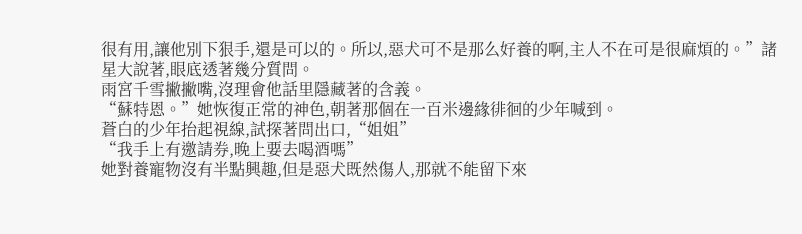很有用,讓他別下狠手,還是可以的。所以,惡犬可不是那么好養的啊,主人不在可是很麻煩的。”諸星大說著,眼底透著幾分質問。
雨宮千雪撇撇嘴,沒理會他話里隱藏著的含義。
“蘇特恩。”她恢復正常的神色,朝著那個在一百米邊緣徘徊的少年喊到。
蒼白的少年抬起視線,試探著問出口,“姐姐”
“我手上有邀請券,晚上要去喝酒嗎”
她對養寵物沒有半點興趣,但是惡犬既然傷人,那就不能留下來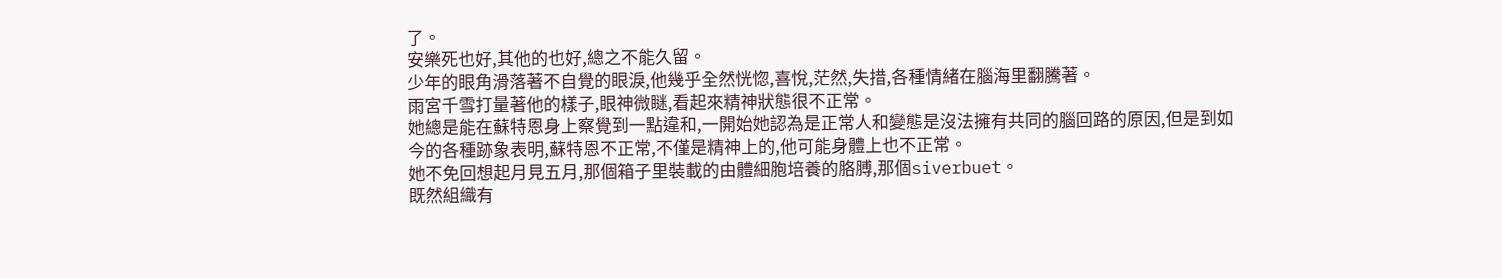了。
安樂死也好,其他的也好,總之不能久留。
少年的眼角滑落著不自覺的眼淚,他幾乎全然恍惚,喜悅,茫然,失措,各種情緒在腦海里翻騰著。
雨宮千雪打量著他的樣子,眼神微瞇,看起來精神狀態很不正常。
她總是能在蘇特恩身上察覺到一點違和,一開始她認為是正常人和變態是沒法擁有共同的腦回路的原因,但是到如今的各種跡象表明,蘇特恩不正常,不僅是精神上的,他可能身體上也不正常。
她不免回想起月見五月,那個箱子里裝載的由體細胞培養的胳膊,那個siverbuet。
既然組織有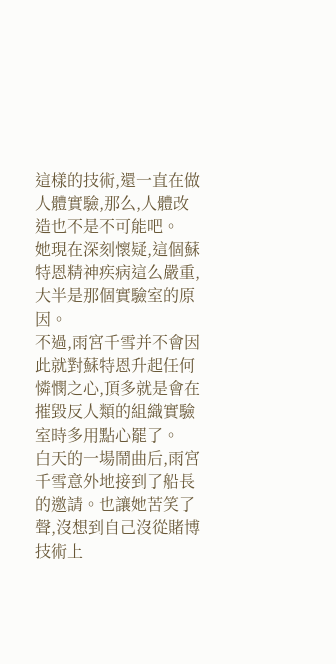這樣的技術,還一直在做人體實驗,那么,人體改造也不是不可能吧。
她現在深刻懷疑,這個蘇特恩精神疾病這么嚴重,大半是那個實驗室的原因。
不過,雨宮千雪并不會因此就對蘇特恩升起任何憐憫之心,頂多就是會在摧毀反人類的組織實驗室時多用點心罷了。
白天的一場鬧曲后,雨宮千雪意外地接到了船長的邀請。也讓她苦笑了聲,沒想到自己沒從賭博技術上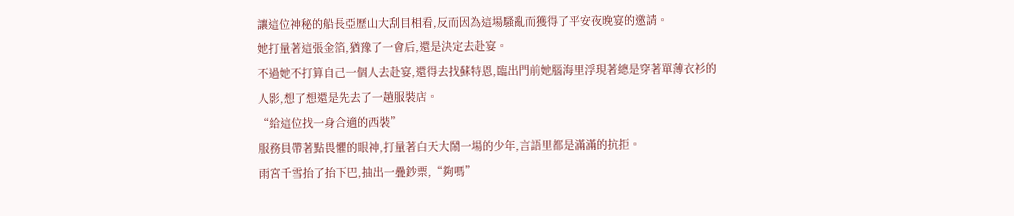讓這位神秘的船長亞歷山大刮目相看,反而因為這場騷亂而獲得了平安夜晚宴的邀請。
她打量著這張金箔,猶豫了一會后,還是決定去赴宴。
不過她不打算自己一個人去赴宴,還得去找蘇特恩,臨出門前她腦海里浮現著總是穿著單薄衣衫的人影,想了想還是先去了一趟服裝店。
“給這位找一身合適的西裝”
服務員帶著點畏懼的眼神,打量著白天大鬧一場的少年,言語里都是滿滿的抗拒。
雨宮千雪抬了抬下巴,抽出一疊鈔票,“夠嗎”